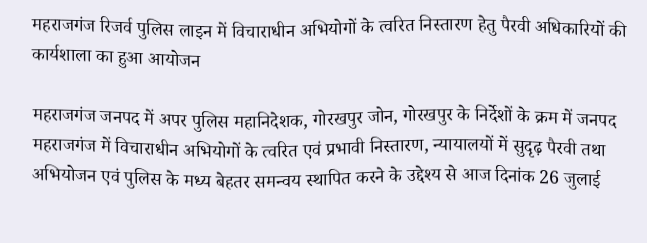महराजगंज रिजर्व पुलिस लाइन में विचाराधीन अभियोगों के त्वरित निस्तारण हेतु पैरवी अधिकारियों की कार्यशाला का हुआ आयोजन

महराजगंज जनपद में अपर पुलिस महानिदेशक, गोरखपुर जोन, गोरखपुर के निर्देशों के क्रम में जनपद महराजगंज में विचाराधीन अभियोगों के त्वरित एवं प्रभावी निस्तारण, न्यायालयों में सुदृढ़ पैरवी तथा अभियोजन एवं पुलिस के मध्य बेहतर समन्वय स्थापित करने के उद्देश्य से आज दिनांक 26 जुलाई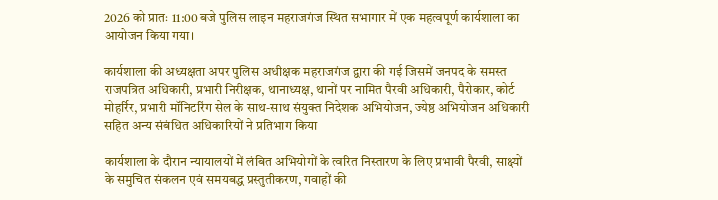2026 को प्रातः 11:00 बजे पुलिस लाइन महराजगंज स्थित सभागार में एक महत्वपूर्ण कार्यशाला का आयोजन किया गया।

कार्यशाला की अध्यक्षता अपर पुलिस अधीक्षक महराजगंज द्वारा की गई जिसमें जनपद के समस्त राजपत्रित अधिकारी, प्रभारी निरीक्षक, थानाध्यक्ष, थानों पर नामित पैरवी अधिकारी, पैरोकार, कोर्ट मोहर्रिर, प्रभारी मॉनिटरिंग सेल के साथ-साथ संयुक्त निदेशक अभियोजन, ज्येष्ठ अभियोजन अधिकारी सहित अन्य संबंधित अधिकारियों ने प्रतिभाग किया

कार्यशाला के दौरान न्यायालयों में लंबित अभियोगों के त्वरित निस्तारण के लिए प्रभावी पैरवी, साक्ष्यों के समुचित संकलन एवं समयबद्ध प्रस्तुतीकरण, गवाहों की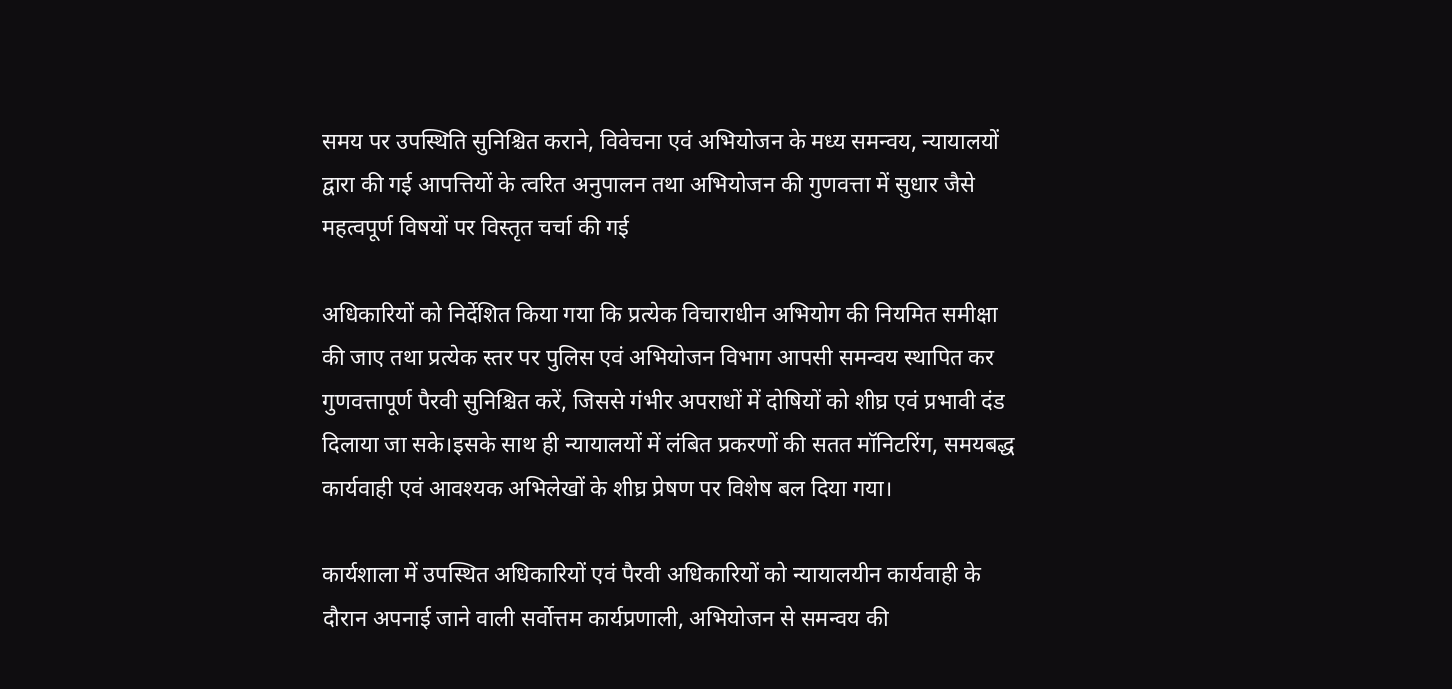समय पर उपस्थिति सुनिश्चित कराने, विवेचना एवं अभियोजन के मध्य समन्वय, न्यायालयों द्वारा की गई आपत्तियों के त्वरित अनुपालन तथा अभियोजन की गुणवत्ता में सुधार जैसे महत्वपूर्ण विषयों पर विस्तृत चर्चा की गई

अधिकारियों को निर्देशित किया गया कि प्रत्येक विचाराधीन अभियोग की नियमित समीक्षा की जाए तथा प्रत्येक स्तर पर पुलिस एवं अभियोजन विभाग आपसी समन्वय स्थापित कर गुणवत्तापूर्ण पैरवी सुनिश्चित करें, जिससे गंभीर अपराधों में दोषियों को शीघ्र एवं प्रभावी दंड दिलाया जा सके।इसके साथ ही न्यायालयों में लंबित प्रकरणों की सतत मॉनिटरिंग, समयबद्ध कार्यवाही एवं आवश्यक अभिलेखों के शीघ्र प्रेषण पर विशेष बल दिया गया।

कार्यशाला में उपस्थित अधिकारियों एवं पैरवी अधिकारियों को न्यायालयीन कार्यवाही के दौरान अपनाई जाने वाली सर्वोत्तम कार्यप्रणाली, अभियोजन से समन्वय की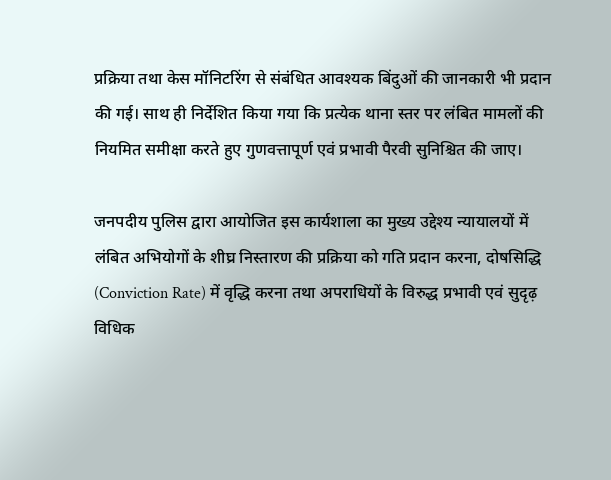प्रक्रिया तथा केस मॉनिटरिंग से संबंधित आवश्यक बिंदुओं की जानकारी भी प्रदान की गई। साथ ही निर्देशित किया गया कि प्रत्येक थाना स्तर पर लंबित मामलों की नियमित समीक्षा करते हुए गुणवत्तापूर्ण एवं प्रभावी पैरवी सुनिश्चित की जाए।

जनपदीय पुलिस द्वारा आयोजित इस कार्यशाला का मुख्य उद्देश्य न्यायालयों में लंबित अभियोगों के शीघ्र निस्तारण की प्रक्रिया को गति प्रदान करना, दोषसिद्धि (Conviction Rate) में वृद्धि करना तथा अपराधियों के विरुद्ध प्रभावी एवं सुदृढ़ विधिक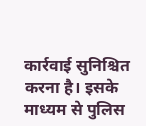कार्रवाई सुनिश्चित करना है। इसके माध्यम से पुलिस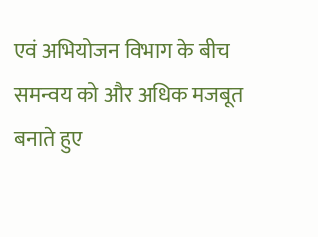एवं अभियोजन विभाग के बीच समन्वय को और अधिक मजबूत बनाते हुए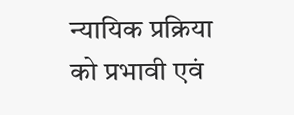न्यायिक प्रक्रिया को प्रभावी एवं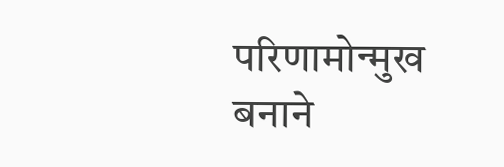परिणामोन्मुख बनाने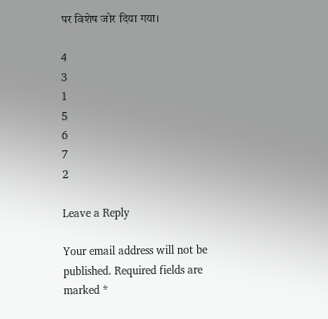पर विशेष जोर दिया गया।

4
3
1
5
6
7
2

Leave a Reply

Your email address will not be published. Required fields are marked *